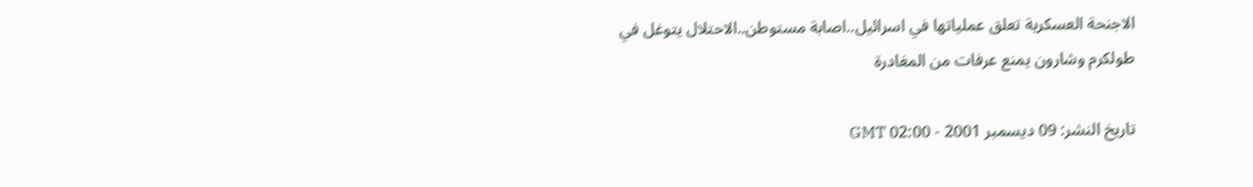الاجنحة العسكرية تعلق عملياتها في اسرائيل..اصابة مستوطن..الاحتلال يتوغل في طولكرم وشارون يمنع عرفات من المغادرة

تاريخ النشر: 09 ديسمبر 2001 - 02:00 GMT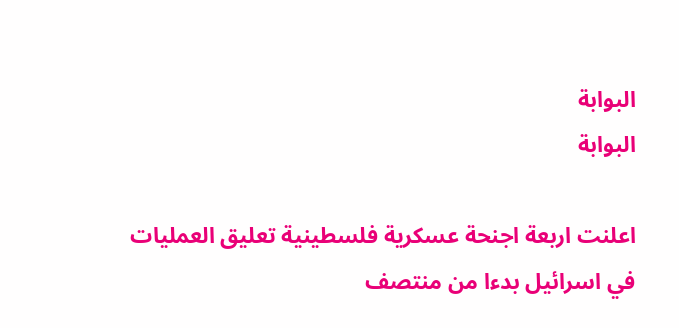البوابة
البوابة

اعلنت اربعة اجنحة عسكرية فلسطينية تعليق العمليات في اسرائيل بدءا من منتصف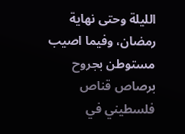الليلة وحتى نهاية رمضان، وفيما اصيب مستوطن بجروح برصاص قناص فلسطيني في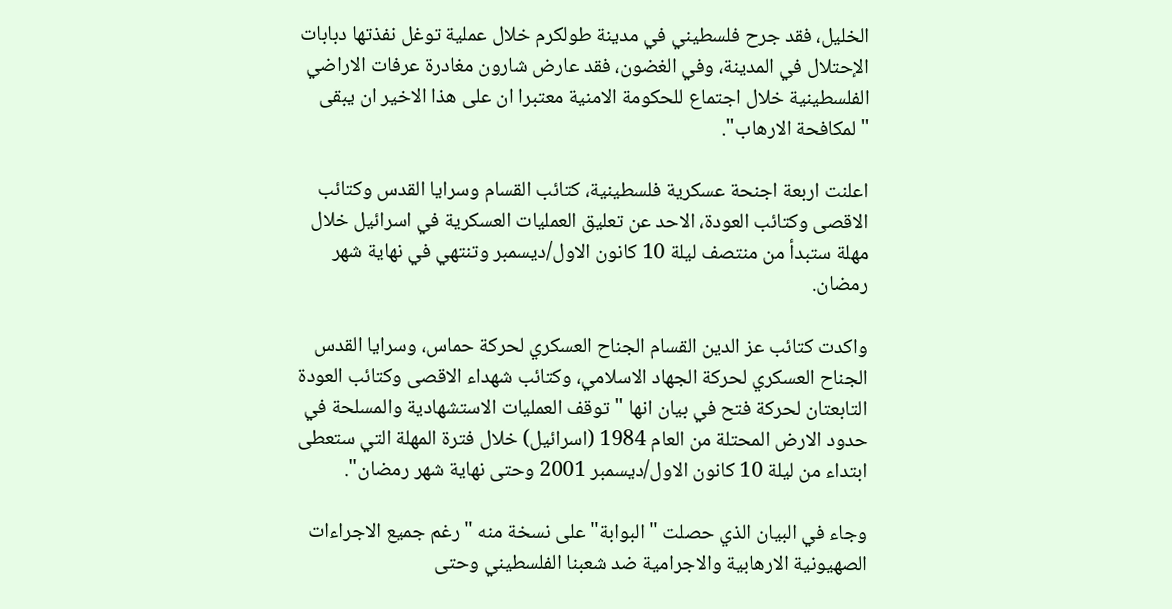الخليل، فقد جرح فلسطيني في مدينة طولكرم خلال عملية توغل نفذتها دبابات الإحتلال في المدينة، وفي الغضون، فقد عارض شارون مغادرة عرفات الاراضي الفلسطينية خلال اجتماع للحكومة الامنية معتبرا ان على هذا الاخير ان يبقى "لمكافحة الارهاب".

اعلنت اربعة اجنحة عسكرية فلسطينية، كتائب القسام وسرايا القدس وكتائب الاقصى وكتائب العودة، الاحد عن تعليق العمليات العسكرية في اسرائيل خلال مهلة ستبدأ من منتصف ليلة 10 كانون الاول/ديسمبر وتنتهي في نهاية شهر رمضان.

واكدت كتائب عز الدين القسام الجناح العسكري لحركة حماس، وسرايا القدس الجناح العسكري لحركة الجهاد الاسلامي، وكتائب شهداء الاقصى وكتائب العودة التابعتان لحركة فتح في بيان انها "توقف العمليات الاستشهادية والمسلحة في حدود الارض المحتلة من العام 1984 (اسرائيل) خلال فترة المهلة التي ستعطى ابتداء من ليلة 10 كانون الاول/ديسمبر 2001 وحتى نهاية شهر رمضان".

وجاء في البيان الذي حصلت "البوابة" على نسخة منه "رغم جميع الاجراءات الصهيونية الارهابية والاجرامية ضد شعبنا الفلسطيني وحتى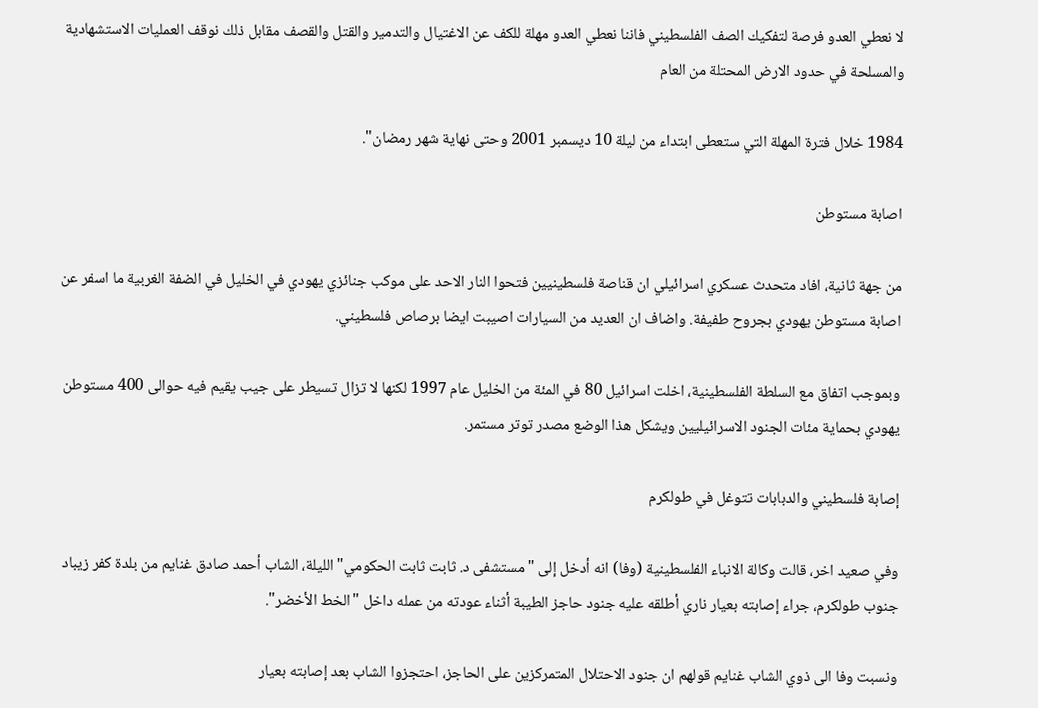لا نعطي العدو فرصة لتفكيك الصف الفلسطيني فاننا نعطي العدو مهلة للكف عن الاغتيال والتدمير والقتل والقصف مقابل ذلك نوقف العمليات الاستشهادية والمسلحة في حدود الارض المحتلة من العام

1984 خلال فترة المهلة التي ستعطى ابتداء من ليلة 10 ديسمبر 2001 وحتى نهاية شهر رمضان".

اصابة مستوطن

من جهة ثانية، افاد متحدث عسكري اسرائيلي ان قناصة فلسطينيين فتحوا النار الاحد على موكب جنائزي يهودي في الخليل في الضفة الغربية ما اسفر عن اصابة مستوطن يهودي بجروح طفيفة. واضاف ان العديد من السيارات اصيبت ايضا برصاص فلسطيني.

وبموجب اتفاق مع السلطة الفلسطينية، اخلت اسرائيل 80 في المئة من الخليل عام 1997 لكنها لا تزال تسيطر على جيب يقيم فيه حوالى 400 مستوطن يهودي بحماية مئات الجنود الاسرائيليين ويشكل هذا الوضع مصدر توتر مستمر.

إصابة فلسطيني والدبابات تتوغل في طولكرم

وفي صعيد اخر، قالت وكالة الانباء الفلسطينية (وفا) انه أدخل إلى "مستشفى د. ثابت ثابت الحكومي" الليلة، الشاب أحمد صادق غنايم من بلدة كفر زيباد جنوب طولكرم، جراء إصابته بعيار ناري أطلقه عليه جنود حاجز الطيبة أثناء عودته من عمله داخل "الخط الأخضر".

ونسبت وفا الى ذوي الشاب غنايم قولهم ان جنود الاحتلال المتمركزين على الحاجز، احتجزوا الشاب بعد إصابته بعيار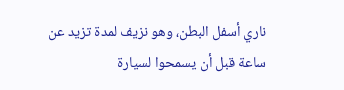ناري أسفل البطن، وهو نزيف لمدة تزيد عن ساعة قبل أن يسمحوا لسيارة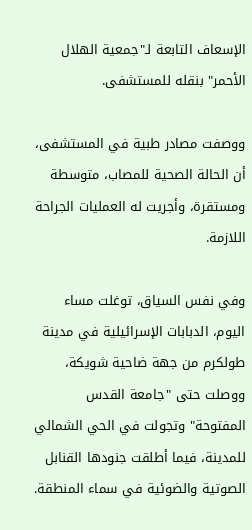الإسعاف التابعة لـ"جمعية الهلال الأحمر" بنقله للمستشفى.

ووصفت مصادر طبية في المستشفى، أن الحالة الصحية للمصاب، متوسطة ومستقرة، وأجريت له العمليات الجراحة اللازمة.

وفي نفس السياق، توغلت مساء اليوم، الدبابات الإسرائيلية في مدينة طولكرم من جهة ضاحية شويكة، ووصلت حتى "جامعة القدس المفتوحة" وتجولت في الحي الشمالي للمدينة، فيما أطلقت جنودها القنابل الصوتية والضوئية في سماء المنطقة.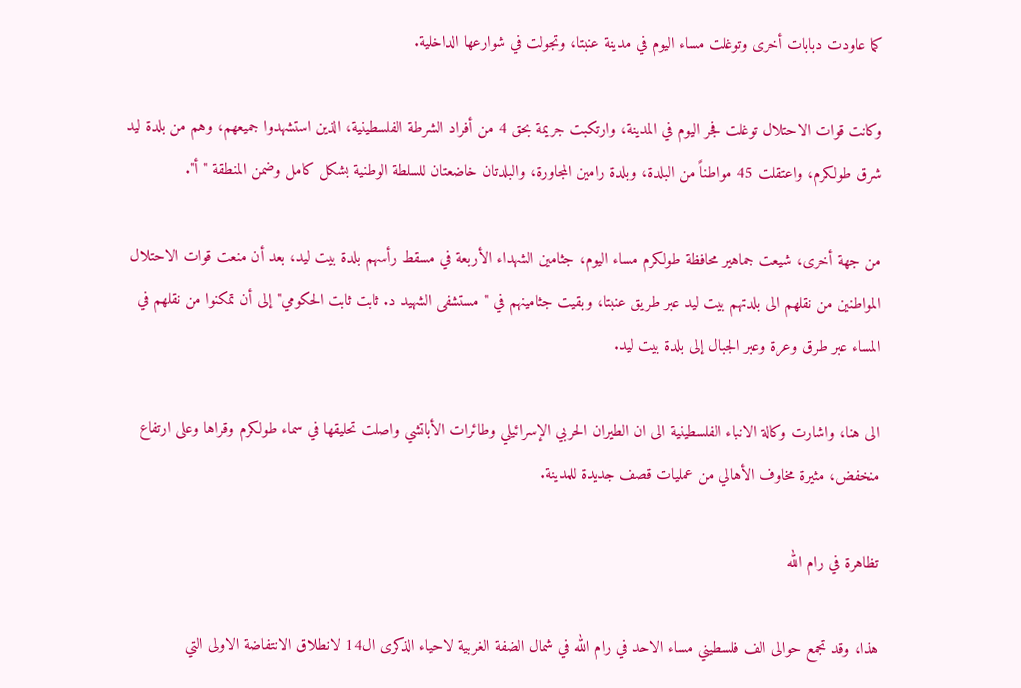كما عاودت دبابات أخرى وتوغلت مساء اليوم في مدينة عنبتا، وتجولت في شوارعها الداخلية.

وكانت قوات الاحتلال توغلت فجر اليوم في المدينة، وارتكبت جريمة بحق 4 من أفراد الشرطة الفلسطينية، الذين استشهدوا جميعهم، وهم من بلدة ليد شرق طولكرم، واعتقلت 45 مواطناً من البلدة، وبلدة رامين المجاورة، والبلدتان خاضعتان للسلطة الوطنية بشكل كامل وضمن المنطقة "أ".

من جهة أخرى، شيعت جماهير محافظة طولكرم مساء اليوم، جثامين الشهداء الأربعة في مسقط رأسهم بلدة بيت ليد، بعد أن منعت قوات الاحتلال المواطنين من نقلهم الى بلدتهم بيت ليد عبر طريق عنبتا، وبقيت جثامينهم في "مستشفى الشهيد د. ثابت ثابت الحكومي" إلى أن تمكنوا من نقلهم في المساء عبر طرق وعرة وعبر الجبال إلى بلدة بيت ليد.

الى هنا، واشارت وكالة الانباء الفلسطينية الى ان الطيران الحربي الإسرائيلي وطائرات الأباتشي واصلت تحليقها في سماء طولكرم وقراها وعلى ارتفاع منخفض، مثيرة مخاوف الأهالي من عمليات قصف جديدة للمدينة.

تظاهرة في رام الله

هذا، وقد تجمع حوالى الف فلسطيني مساء الاحد في رام الله في شمال الضفة الغربية لاحياء الذكرى ال14 لانطلاق الانتفاضة الاولى التي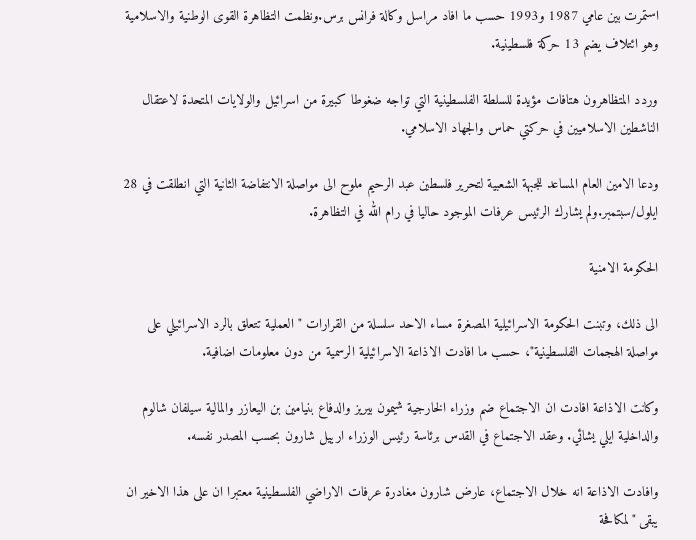استمرت بين عامي 1987 و1993 حسب ما افاد مراسل وكالة فرانس برس.ونظمت التظاهرة القوى الوطنية والاسلامية وهو ائتلاف يضم 13 حركة فلسطينية.

وردد المتظاهرون هتافات مؤيدة للسلطة الفلسطينية التي تواجه ضغوطا كبيرة من اسرائيل والولايات المتحدة لاعتقال الناشطين الاسلاميين في حركتي حماس والجهاد الاسلامي.

ودعا الامين العام المساعد للجبهة الشعبية لتحرير فلسطين عبد الرحيم ملوح الى مواصلة الانتفاضة الثانية التي انطلقت في 28 ايلول/سبتمبر.ولم يشارك الرئيس عرفات الموجود حاليا في رام الله في التظاهرة.

الحكومة الامنية

الى ذلك، وتبنت الحكومة الاسرائيلية المصغرة مساء الاحد سلسلة من القرارات "العملية تتعلق بالرد الاسرائيلي على مواصلة الهجمات الفلسطينية"، حسب ما افادت الاذاعة الاسرائيلية الرسمية من دون معلومات اضافية.

وكانت الاذاعة افادت ان الاجتماع ضم وزراء الخارجية شيمون بيريز والدفاع بنيامين بن اليعازر والمالية سيلفان شالوم والداخلية ايلي يشائي. وعقد الاجتماع في القدس برئاسة رئيس الوزراء ارييل شارون بحسب المصدر نفسه.

وافادت الاذاعة انه خلال الاجتماع، عارض شارون مغادرة عرفات الاراضي الفلسطينية معتبرا ان على هذا الاخير ان يبقى "لمكافحة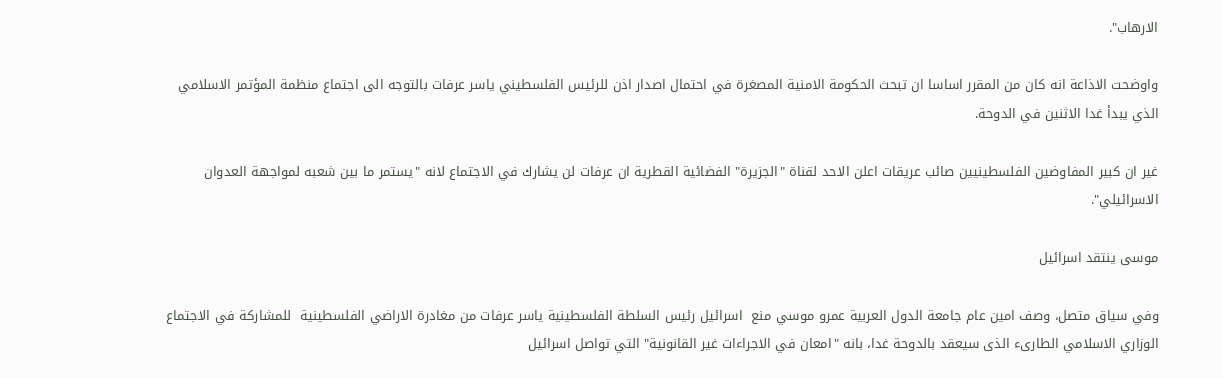الارهاب".

واوضحت الاذاعة انه كان من المقرر اساسا ان تبحث الحكومة الامنية المصغرة في احتمال اصدار اذن للرئيس الفلسطيني ياسر عرفات بالتوجه الى اجتماع منظمة المؤتمر الاسلامي الذي يبدأ غدا الاثنين في الدوحة.

غير ان كبير المفاوضين الفلسطينيين صائب عريقات اعلن الاحد لقناة "الجزيرة" الفضائية القطرية ان عرفات لن يشارك في الاجتماع لانه "يستمر ما بين شعبه لمواجهة العدوان الاسرائيلي".

موسى ينتقد اسرائيل

وفي سياق متصل، وصف امين عام جامعة الدول العربية عمرو موسي منع  اسرائيل رئيس السلطة الفلسطينية ياسر عرفات من مغادرة الاراضي الفلسطينية  للمشاركة في الاجتماع الوزاري الاسلامي الطارىء الذى سيعقد بالدوحة غدا، بانه "امعان في الاجراءات غير القانونية" التي تواصل اسرائيل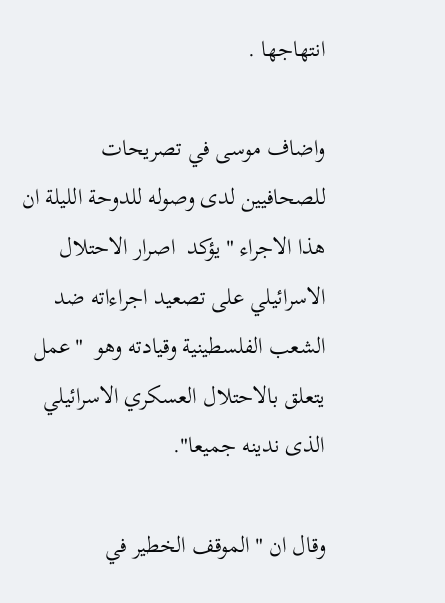انتهاجها .

واضاف موسى في تصريحات للصحافيين لدى وصوله للدوحة الليلة ان هذا الاجراء "يؤكد  اصرار الاحتلال الاسرائيلي على تصعيد اجراءاته ضد الشعب الفلسطينية وقيادته وهو  "عمل يتعلق بالاحتلال العسكري الاسرائيلي الذى ندينه جميعا".

وقال ان "الموقف الخطير في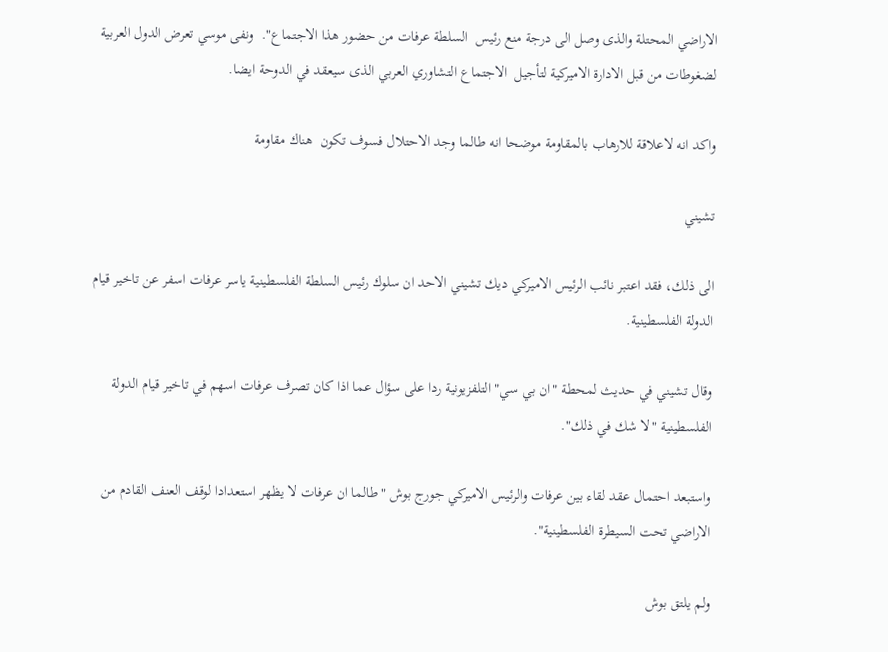الاراضي المحتلة والذى وصل الى درجة منع رئيس  السلطة عرفات من حضور هذا الاجتماع".  ونفى موسي تعرض الدول العربية لضغوطات من قبل الادارة الاميركية لتأجيل  الاجتماع التشاوري العربي الذى سيعقد في الدوحة ايضا.

واكد انه لاعلاقة للارهاب بالمقاومة موضحا انه طالما وجد الاحتلال فسوف تكون  هناك مقاومة

تشيني

الى ذلك، فقد اعتبر نائب الرئيس الاميركي ديك تشيني الاحد ان سلوك رئيس السلطة الفلسطينية ياسر عرفات اسفر عن تاخير قيام الدولة الفلسطينية.

وقال تشيني في حديث لمحطة "ان بي سي" التلفزيونية ردا على سؤال عما اذا كان تصرف عرفات اسهم في تاخير قيام الدولة الفلسطينية "لا شك في ذلك".

واستبعد احتمال عقد لقاء بين عرفات والرئيس الاميركي جورج بوش "طالما ان عرفات لا يظهر استعدادا لوقف العنف القادم من الاراضي تحت السيطرة الفلسطينية".

ولم يلتق بوش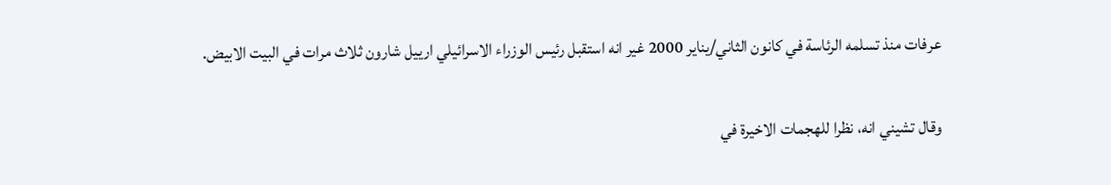عرفات منذ تسلمه الرئاسة في كانون الثاني/يناير 2000 غير انه استقبل رئيس الوزراء الاسرائيلي ارييل شارون ثلاث مرات في البيت الابيض.

وقال تشيني انه، نظرا للهجمات الاخيرة في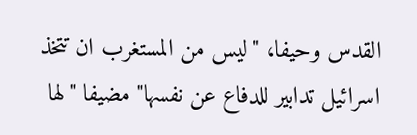القدس وحيفا، "ليس من المستغرب ان تتخذ اسرائيل تدابير للدفاع عن نفسها" مضيفا "لها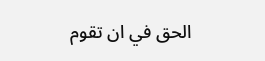الحق في ان تقوم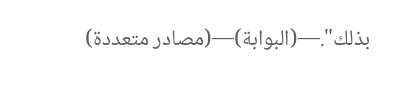بذلك".—(البوابة)—(مصادر متعددة)